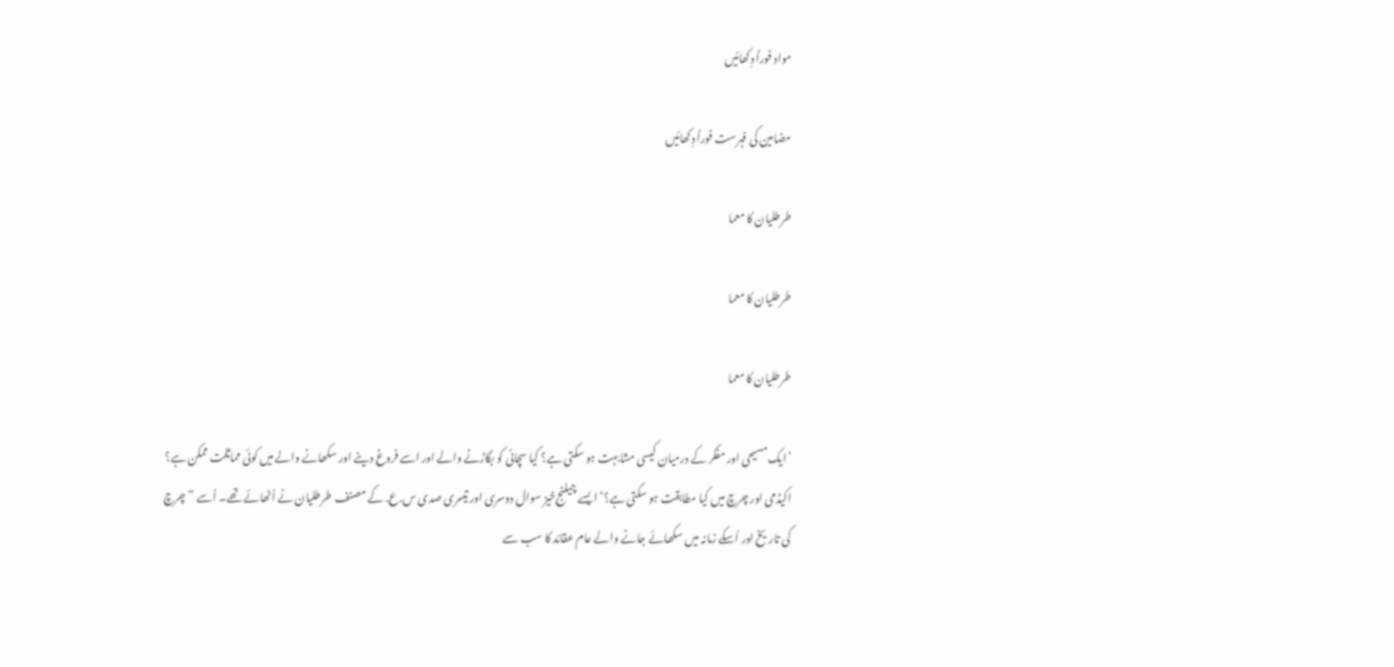مواد فوراً دِکھائیں

مضامین کی فہرست فوراً دِکھائیں

طرطلیان کا معما

طرطلیان کا معما

طرطلیان کا معما

’ایک مسیحی اور مفکر کے درمیان کیسی مشابہت ہو سکتی ہے؟ کیا سچائی کو بگاڑنے والے اور اسے فروغ دینے اور سکھانے والے میں کوئی مماثلت ممکن ہے؟ اکیڈمی اور چرچ میں کیا مطابقت ہو سکتی ہے؟‘ ایسے چیلنج‌خیز سوال دوسری اور تیسری صدی س.ع. کے مصنف طرطلیان نے اُٹھائے تھے۔ اُسے ”چرچ کی تاریخ اور اُسکے زمانہ میں سکھائے جانے والے عام عقائد کا سب سے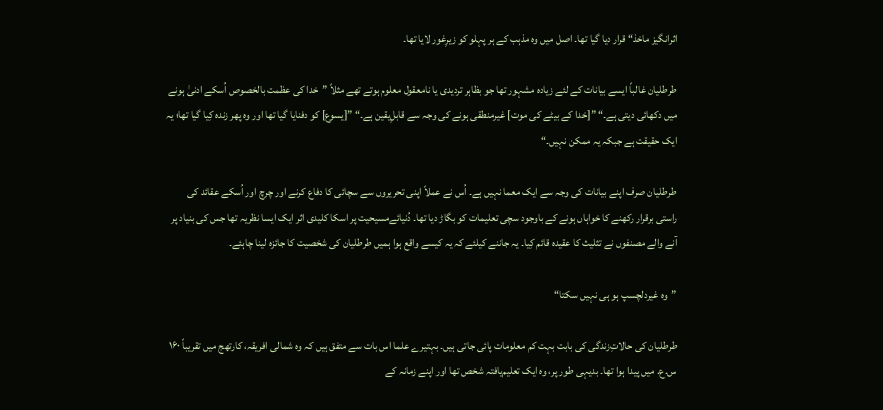اثرانگیز ماخذ“ قرار دیا گیا تھا۔ اصل میں وہ مذہب کے ہر پہلو کو زیرِغور لایا تھا۔

طرطلیان غالباً ایسے بیانات کے لئے زیادہ مشہور تھا جو بظاہر تردیدی یا نامعقول معلوم ہوتے تھے مثلاً ”خدا کی عظمت بالخصوص اُسکے ادنیٰ ہونے میں دکھائی دیتی ہے۔“ ”[خدا کے بیٹے کی موت] غیرمنطقی ہونے کی وجہ سے قابلِ‌یقین ہے۔“ ”[یسوع] کو دفنایا گیا تھا اور وہ پھر زندہ کِیا گیا تھا؛ یہ ایک حقیقت ہے جبکہ یہ ممکن نہیں۔“

طرطلیان صرف اپنے بیانات کی وجہ سے ایک معما نہیں ہے۔ اُس نے عملاً اپنی تحریروں سے سچائی کا دفاع کرنے اور چرچ اور اُسکے عقائد کی راستی برقرار رکھنے کا خواہاں ہونے کے باوجود سچی تعلیمات کو بگاڑ دیا تھا۔ دُنیائےمسیحیت پر اسکا کلیدی اثر ایک ایسا نظریہ تھا جس کی بنیاد پر آنے والے مصنفوں نے تثلیث کا عقیدہ قائم کِیا۔ یہ جاننے کیلئے کہ یہ کیسے واقع ہوا ہمیں طرطلیان کی شخصیت کا جائزہ لینا چاہئے۔

”وہ غیردلچسپ ہو ہی نہیں سکتا“

طرطلیان کی حالاتِ‌زندگی کی بابت بہت کم معلومات پائی جاتی ہیں۔ بہتیرے علما اس بات سے متفق ہیں کہ وہ شمالی افریقہ، کارتھج میں تقریباً ۱۶۰ س.ع. میں پیدا ہوا تھا۔ بدیہی طور پر، وہ ایک تعلیم‌یافتہ شخص تھا اور اپنے زمانہ کے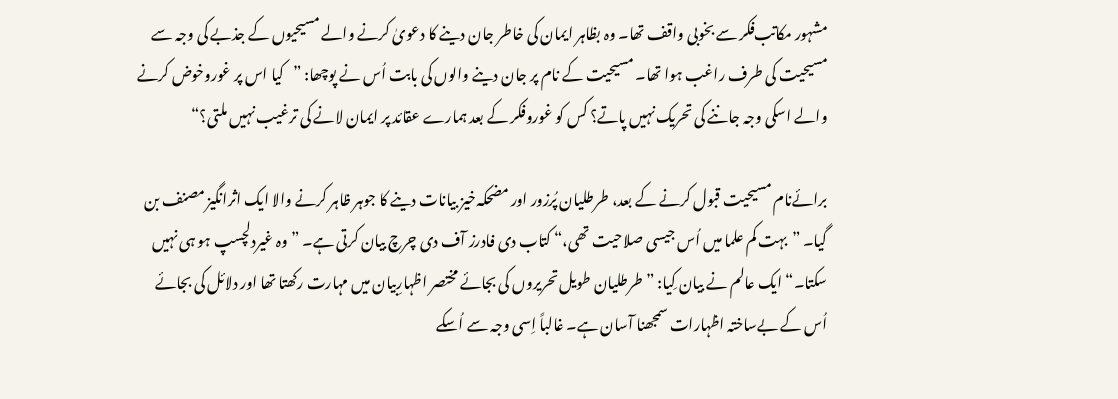مشہور مکاتب‌فکر سے بخوبی واقف تھا۔ وہ بظاہر ایمان کی خاطر جان دینے کا دعویٰ کرنے والے مسیحیوں کے جذبے کی وجہ سے مسیحیت کی طرف راغب ہوا تھا۔ مسیحیت کے نام پر جان دینے والوں کی بابت اُس نے پوچھا: ”کیا اس پر غوروخوض کرنے والے اسکی وجہ جاننے کی تحریک نہیں پاتے؟ کس کو غوروفکر کے بعد ہمارے عقائد پر ایمان لانے کی ترغیب نہیں ملتی؟“

برائےنام مسیحیت قبول کرنے کے بعد، طرطلیان پُرزور اور مضحکہ‌خیز بیانات دینے کا جوہر ظاہر کرنے والا ایک اثرانگیز مصنف بن گیا۔ ”بہت کم علما میں اُس جیسی صلاحیت تھی،“ کتاب دی فادرز آف دی چرچ بیان کرتی ہے۔ ”وہ غیردلچسپ ہو ہی نہیں سکتا۔“ ایک عالم نے بیان کِیا: ”طرطلیان طویل تحریروں کی بجائے مختصر اظہارِبیان میں مہارت رکھتا تھا اور دلائل کی بجائے اُس کے بےساختہ اظہارات سمجھنا آسان ہے۔ غالباً اِسی وجہ سے اُسکے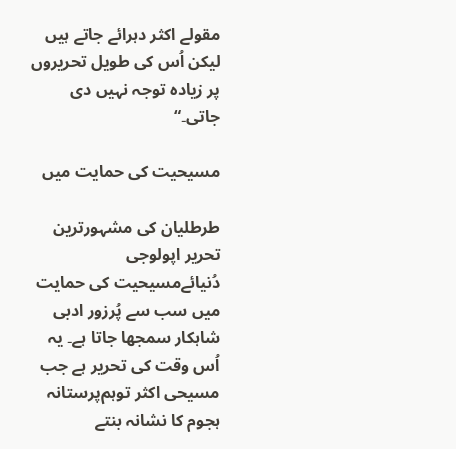مقولے اکثر دہرائے جاتے ہیں لیکن اُس کی طویل تحریروں پر زیادہ توجہ نہیں دی جاتی۔“

مسیحیت کی حمایت میں

طرطلیان کی مشہورترین تحریر اپولوجی دُنیائےمسیحیت کی حمایت میں سب سے پُرزور ادبی شاہکار سمجھا جاتا ہے۔ یہ اُس وقت کی تحریر ہے جب مسیحی اکثر توہم‌پرستانہ ہجوم کا نشانہ بنتے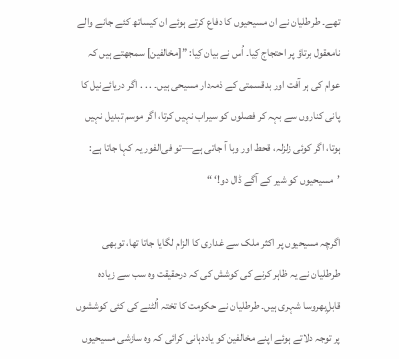تھے۔ طرطلیان نے ان مسیحیوں کا دفاع کرتے ہوئے ان کیساتھ کئے جانے والے نامعقول برتاؤ پر احتجاج کِیا۔ اُس نے بیان کِیا: ”[مخالفین] سمجھتے ہیں کہ عوام کی ہر آفت اور بدقسمتی کے ذمہ‌دار مسیحی ہیں۔ . . . اگر دریائےنیل کا پانی کناروں سے بہہ کر فصلوں کو سیراب نہیں کرتا، اگر موسم تبدیل نہیں ہوتا، اگر کوئی زلزلہ، قحط اور وبا آ جاتی ہے—تو فی‌الفور یہ کہا جاتا ہے: ’مسیحیوں کو شیر کے آگے ڈال دو!‘ “

اگرچہ مسیحیوں پر اکثر ملک سے غداری کا الزام لگایا جاتا تھا، توبھی طرطلیان نے یہ ظاہر کرنے کی کوشش کی کہ درحقیقت وہ سب سے زیادہ قابلِ‌بھروسا شہری ہیں۔ طرطلیان نے حکومت کا تختہ اُلٹنے کی کئی کوششوں پر توجہ دلاتے ہوئے اپنے مخالفین کو یاددہانی کرائی کہ وہ سازشی مسیحیوں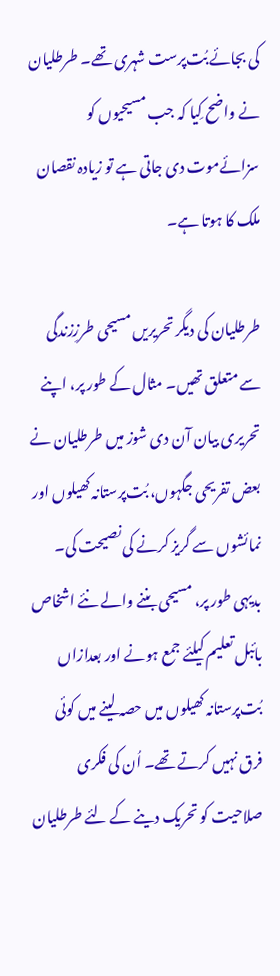کی بجائے بُت‌پرست شہری تھے۔ طرطلیان نے واضح کِیا کہ جب مسیحیوں کو سزائےموت دی جاتی ہے تو زیادہ نقصان ملک کا ہوتا ہے۔

طرطلیان کی دیگر تحریریں مسیحی طرزِزندگی سے متعلق تھیں۔ مثال کے طور پر، اپنے تحریری بیان آن دی شوز میں طرطلیان نے بعض تفریحی جگہوں، بُت‌پرستانہ کھیلوں اور نمائشوں سے گریز کرنے کی نصیحت کی۔ بدیہی طور پر، مسیحی بننے والے نئے اشخاص بائبل تعلیم کیلئے جمع ہونے اور بعدازاں بُت‌پرستانہ کھیلوں میں حصہ لینے میں کوئی فرق نہیں کرتے تھے۔ اُن کی فکری صلاحیت کو تحریک دینے کے لئے طرطلیان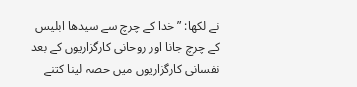نے لکھا: ”خدا کے چرچ سے سیدھا ابلیس کے چرچ جانا اور روحانی کارگزاریوں کے بعد نفسانی کارگزاریوں میں حصہ لینا کتنے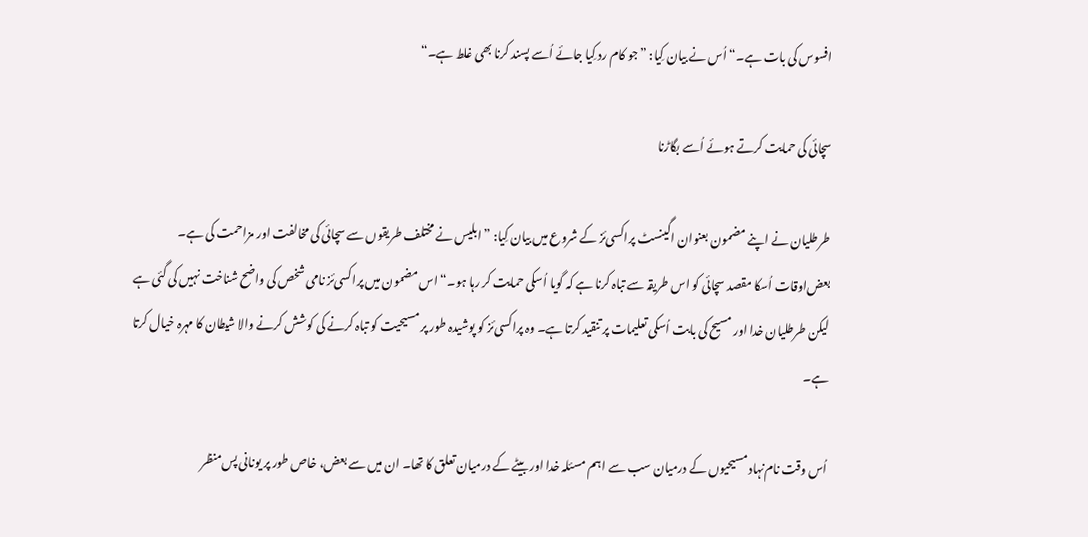افسوس کی بات ہے۔“ اُس نے بیان کِیا: ”جو کام رد کِیا جائے اُسے پسند کرنا بھی غلط ہے۔“

سچائی کی حمایت کرتے ہوئے اُسے بگاڑنا

طرطلیان نے اپنے مضمون بعنوان اگینسٹ پراکسی‌ئز کے شروع میں بیان کِیا: ”ابلیس نے مختلف طریقوں سے سچائی کی مخالفت اور مزاحمت کی ہے۔ بعض‌اوقات اُسکا مقصد سچائی کو اس طریقہ سے تباہ کرنا ہے کہ گویا اُسکی حمایت کر رہا ہو۔“ اس مضمون میں پراکسی‌ئز نامی شخص کی واضح شناخت نہیں کی گئی ہے لیکن طرطلیان خدا اور مسیح کی بابت اُسکی تعلیمات پر تنقید کرتا ہے۔ وہ پراکسی‌ئز کو پوشیدہ طور پر مسیحیت کو تباہ کرنے کی کوشش کرنے والا شیطان کا مہرہ خیال کرتا ہے۔

اُس وقت نام‌نہاد مسیحیوں کے درمیان سب سے اہم مسئلہ خدا اور بیٹے کے درمیان تعلق کا تھا۔ ان میں سے بعض، خاص طور پر یونانی پس‌منظر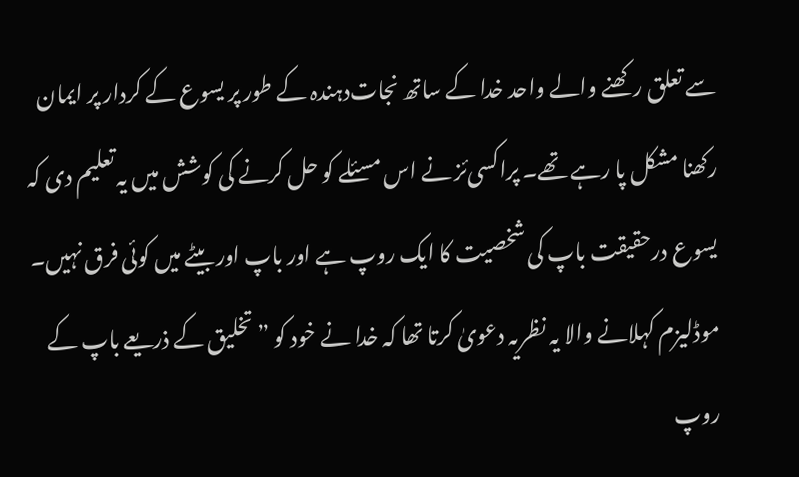سے تعلق رکھنے والے واحد خدا کے ساتھ نجات‌دہندہ کے طور پر یسوع کے کردار پر ایمان رکھنا مشکل پا رہے تھے۔ پراکسی‌ئز نے اس مسئلے کو حل کرنے کی کوشش میں یہ تعلیم دی کہ یسوع درحقیقت باپ کی شخصیت کا ایک روپ ہے اور باپ اور بیٹے میں کوئی فرق نہیں۔ موڈلیزم کہلانے والا یہ نظریہ دعویٰ کرتا تھا کہ خدا نے خود کو ”تخلیق کے ذریعے باپ کے روپ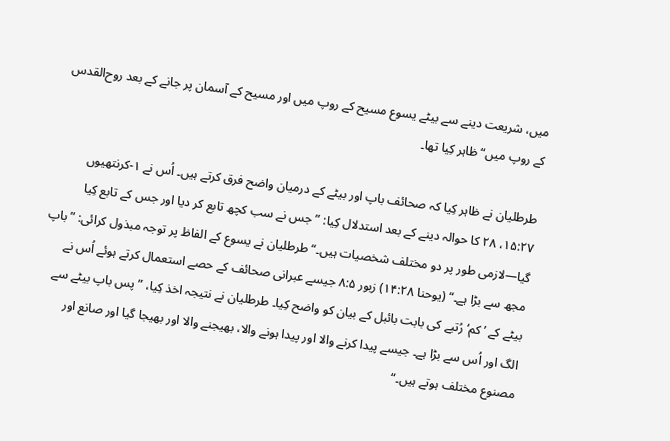میں، شریعت دینے سے بیٹے یسوع مسیح کے روپ میں اور مسیح کے آسمان پر جانے کے بعد روح‌القدس کے روپ میں“ ظاہر کِیا تھا۔

طرطلیان نے ظاہر کِیا کہ صحائف باپ اور بیٹے کے درمیان واضح فرق کرتے ہیں۔ اُس نے ۱-کرنتھیوں ۱۵:۲۷، ۲۸ کا حوالہ دینے کے بعد استدلال کِیا: ”جس نے سب کچھ تابع کر دیا اور جس کے تابع کِیا گیا—لازمی طور پر دو مختلف شخصیات ہیں۔“ طرطلیان نے یسوع کے الفاظ پر توجہ مبذول کرائی: ”باپ مجھ سے بڑا ہے۔“ (یوحنا ۱۴:۲۸) زبور ۸:۵ جیسے عبرانی صحائف کے حصے استعمال کرتے ہوئے اُس نے بیٹے کے ’کم‘ رُتبے کی بابت بائبل کے بیان کو واضح کِیا۔ طرطلیان نے نتیجہ اخذ کِیا، ”پس باپ بیٹے سے الگ اور اُس سے بڑا ہے۔ جیسے پیدا کرنے والا اور پیدا ہونے والا، بھیجنے والا اور بھیجا گیا اور صانع اور مصنوع مختلف ہوتے ہیں۔“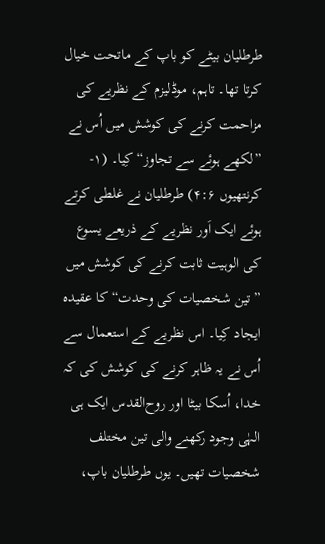طرطلیان بیٹے کو باپ کے ماتحت خیال کرتا تھا۔ تاہم، موڈلیزم کے نظریے کی مزاحمت کرنے کی کوشش میں اُس نے ”لکھے ہوئے سے تجاوز“ کِیا۔ (۱-کرنتھیوں ۴:۶) طرطلیان نے غلطی کرتے ہوئے ایک اَور نظریے کے ذریعے یسوع کی الوہیت ثابت کرنے کی کوشش میں ”تین شخصیات کی وحدت“ کا عقیدہ ایجاد کِیا۔ اس نظریے کے استعمال سے اُس نے یہ ظاہر کرنے کی کوشش کی کہ خدا، اُسکا بیٹا اور روح‌القدس ایک ہی الہٰی وجود رکھنے والی تین مختلف شخصیات تھیں۔ یوں طرطلیان باپ،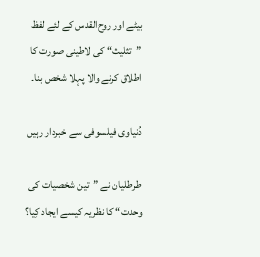بیٹے اور روح‌القدس کے لئے لفظ ”تثلیث“ کی لاطینی صورت کا اطلاق کرنے والا پہلا شخص بنا۔

دُنیاوی فیلسوفی سے خبردار رہیں

طرطلیان نے ”تین شخصیات کی وحدت“ کا نظریہ کیسے ایجاد کِیا؟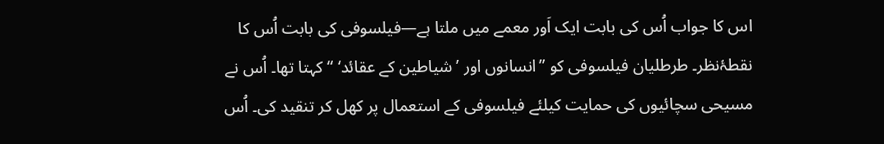اس کا جواب اُس کی بابت ایک اَور معمے میں ملتا ہے—فیلسوفی کی بابت اُس کا نقطۂ‌نظر۔ طرطلیان فیلسوفی کو ”انسانوں اور ’شیاطین کے عقائد‘ “ کہتا تھا۔ اُس نے مسیحی سچائیوں کی حمایت کیلئے فیلسوفی کے استعمال پر کھل کر تنقید کی۔ اُس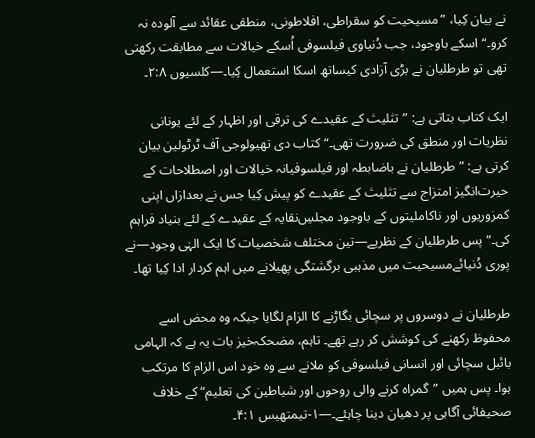نے بیان کِیا، ”مسیحیت کو سقراطی، افلاطونی، منطقی عقائد سے آلودہ نہ کرو۔“ اسکے باوجود، جب دُنیاوی فیلسوفی اُسکے خیالات سے مطابقت رکھتی تھی تو طرطلیان نے بڑی آزادی کیساتھ اسکا استعمال کِیا۔—کلسیوں ۲:۸۔

ایک کتاب بتاتی ہے: ”تثلیث کے عقیدے کی ترقی اور اظہار کے لئے یونانی نظریات اور منطق کی ضرورت تھی۔“ کتاب دی تھیولوجی آف ٹرٹولین بیان کرتی ہے: ”طرطلیان نے باضابطہ اور فیلسوفیانہ خیالات اور اصطلاحات کے حیرت‌انگیز امتزاج سے تثلیث کے عقیدے کو پیش کِیا جس نے بعدازاں اپنی کمزوریوں اور ناکاملیتوں کے باوجود مجلسِ‌نقایہ کے عقیدے کے لئے بنیاد فراہم کی۔“ پس طرطلیان کے نظریے—تین مختلف شخصیات کا ایک الہٰی وجود—نے پوری دُنیائےمسیحیت میں مذہبی برگشتگی پھیلانے میں اہم کردار ادا کِیا تھا۔

طرطلیان نے دوسروں پر سچائی بگاڑنے کا الزام لگایا جبکہ وہ محض اسے محفوظ رکھنے کی کوشش کر رہے تھے۔ تاہم، مضحکہ‌خیز بات یہ ہے کہ الہامی بائبل سچائی اور انسانی فیلسوفی کو ملانے سے وہ خود اس الزام کا مرتکب ہوا۔ پس ہمیں ”گمراہ کرنے والی روحوں اور شیاطین کی تعلیم“ کے خلاف صحیفائی آگاہی پر دھیان دینا چاہئے۔—۱-تیمتھیس ۴:۱۔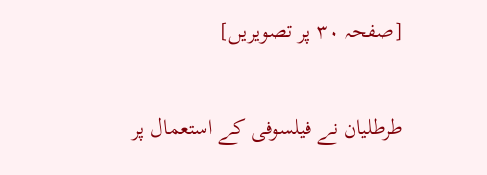[صفحہ ۳۰ پر تصویریں]

طرطلیان نے فیلسوفی کے استعمال پر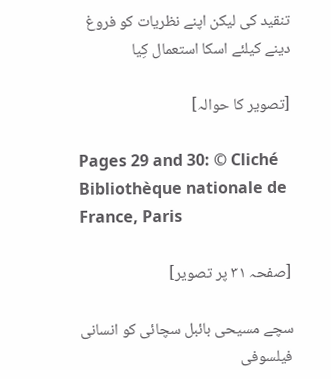تنقید کی لیکن اپنے نظریات کو فروغ دینے کیلئے اسکا استعمال کِیا

[تصویر کا حوالہ]

Pages 29 and 30: © Cliché Bibliothèque nationale de France, Paris

[صفحہ ۳۱ پر تصویر]

سچے مسیحی بائبل سچائی کو انسانی فیلسوفی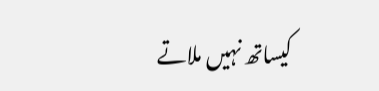کیساتھ نہیں ملاتے